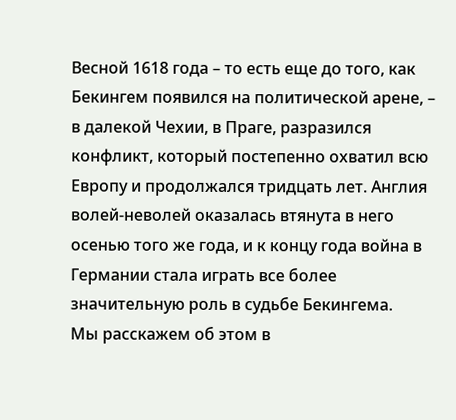Весной 1618 года – то есть еще до того, как Бекингем появился на политической арене, – в далекой Чехии, в Праге, разразился конфликт, который постепенно охватил всю Европу и продолжался тридцать лет. Англия волей-неволей оказалась втянута в него осенью того же года, и к концу года война в Германии стала играть все более значительную роль в судьбе Бекингема.
Мы расскажем об этом в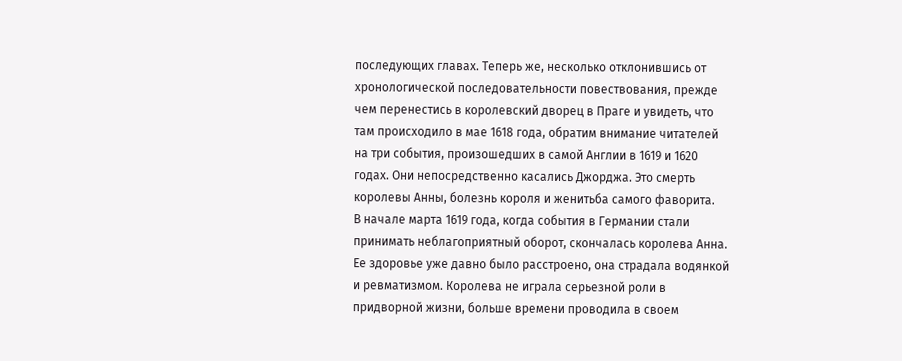последующих главах. Теперь же, несколько отклонившись от хронологической последовательности повествования, прежде чем перенестись в королевский дворец в Праге и увидеть, что там происходило в мае 1618 года, обратим внимание читателей на три события, произошедших в самой Англии в 1619 и 1620 годах. Они непосредственно касались Джорджа. Это смерть королевы Анны, болезнь короля и женитьба самого фаворита.
В начале марта 1619 года, когда события в Германии стали принимать неблагоприятный оборот, скончалась королева Анна. Ее здоровье уже давно было расстроено, она страдала водянкой и ревматизмом. Королева не играла серьезной роли в придворной жизни, больше времени проводила в своем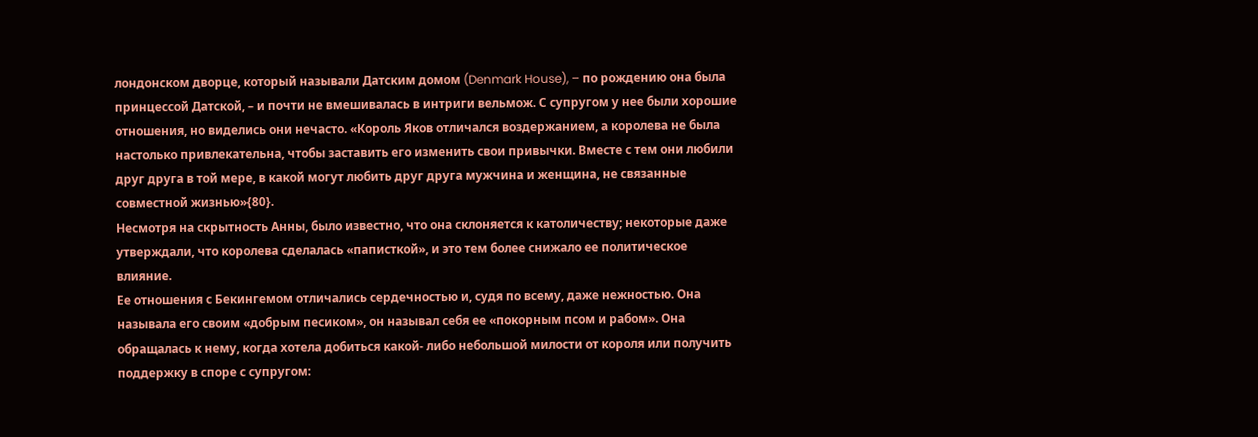лондонском дворце, который называли Датским домом (Denmark House), – по рождению она была принцессой Датской, – и почти не вмешивалась в интриги вельмож. С супругом у нее были хорошие отношения, но виделись они нечасто. «Король Яков отличался воздержанием, а королева не была настолько привлекательна, чтобы заставить его изменить свои привычки. Вместе с тем они любили друг друга в той мере, в какой могут любить друг друга мужчина и женщина, не связанные совместной жизнью»{80}.
Несмотря на скрытность Анны, было известно, что она склоняется к католичеству; некоторые даже утверждали, что королева сделалась «паписткой», и это тем более снижало ее политическое влияние.
Ее отношения с Бекингемом отличались сердечностью и, судя по всему, даже нежностью. Она называла его своим «добрым песиком», он называл себя ее «покорным псом и рабом». Она обращалась к нему, когда хотела добиться какой- либо небольшой милости от короля или получить поддержку в споре с супругом: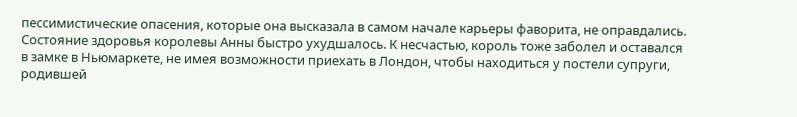пессимистические опасения, которые она высказала в самом начале карьеры фаворита, не оправдались.
Состояние здоровья королевы Анны быстро ухудшалось. К несчастью, король тоже заболел и оставался в замке в Ньюмаркете, не имея возможности приехать в Лондон, чтобы находиться у постели супруги, родившей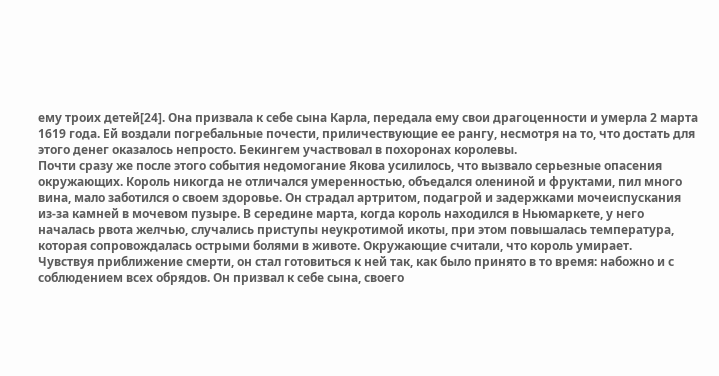ему троих детей[24]. Она призвала к себе сына Карла, передала ему свои драгоценности и умерла 2 марта 1619 года. Ей воздали погребальные почести, приличествующие ее рангу, несмотря на то, что достать для этого денег оказалось непросто. Бекингем участвовал в похоронах королевы.
Почти сразу же после этого события недомогание Якова усилилось, что вызвало серьезные опасения окружающих. Король никогда не отличался умеренностью, объедался олениной и фруктами, пил много вина, мало заботился о своем здоровье. Он страдал артритом, подагрой и задержками мочеиспускания из-за камней в мочевом пузыре. В середине марта, когда король находился в Ньюмаркете, у него началась рвота желчью, случались приступы неукротимой икоты, при этом повышалась температура, которая сопровождалась острыми болями в животе. Окружающие считали, что король умирает.
Чувствуя приближение смерти, он стал готовиться к ней так, как было принято в то время: набожно и с соблюдением всех обрядов. Он призвал к себе сына, своего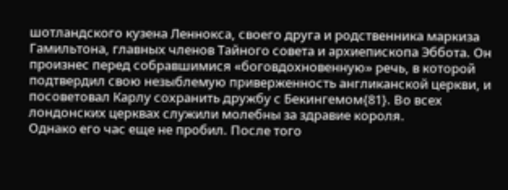шотландского кузена Леннокса, своего друга и родственника маркиза Гамильтона, главных членов Тайного совета и архиепископа Эббота. Он произнес перед собравшимися «боговдохновенную» речь, в которой подтвердил свою незыблемую приверженность англиканской церкви, и посоветовал Карлу сохранить дружбу с Бекингемом{81}. Во всех лондонских церквах служили молебны за здравие короля.
Однако его час еще не пробил. После того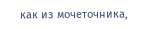как из мочеточника,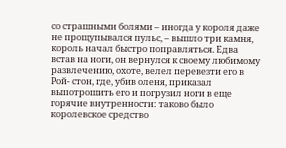со страшными болями – иногда у короля даже не прощупывался пульс, – вышло три камня, король начал быстро поправляться. Едва встав на ноги, он вернулся к своему любимому развлечению, охоте, велел перевезти его в Рой- стон, где, убив оленя, приказал выпотрошить его и погрузил ноги в еще горячие внутренности: таково было королевское средство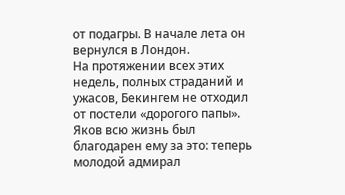от подагры. В начале лета он вернулся в Лондон.
На протяжении всех этих недель, полных страданий и ужасов, Бекингем не отходил от постели «дорогого папы». Яков всю жизнь был благодарен ему за это: теперь молодой адмирал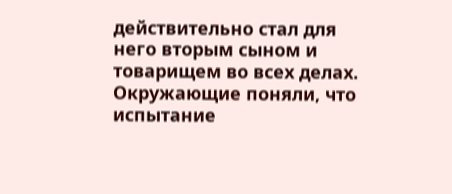действительно стал для него вторым сыном и товарищем во всех делах. Окружающие поняли, что испытание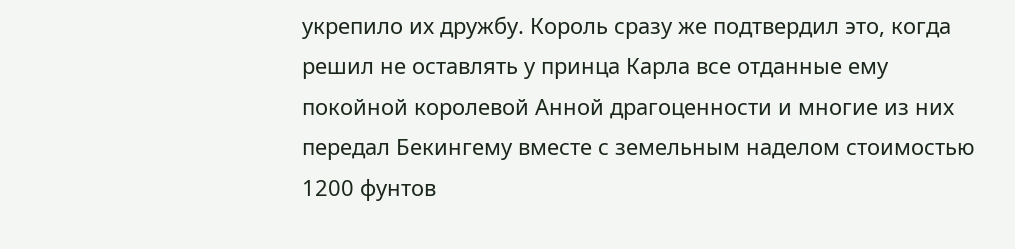укрепило их дружбу. Король сразу же подтвердил это, когда решил не оставлять у принца Карла все отданные ему покойной королевой Анной драгоценности и многие из них передал Бекингему вместе с земельным наделом стоимостью 1200 фунтов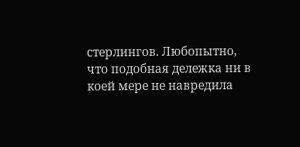стерлингов. Любопытно, что подобная дележка ни в коей мере не навредила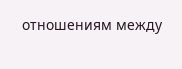отношениям между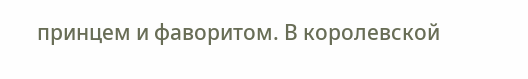принцем и фаворитом. В королевской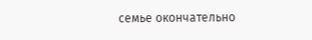семье окончательно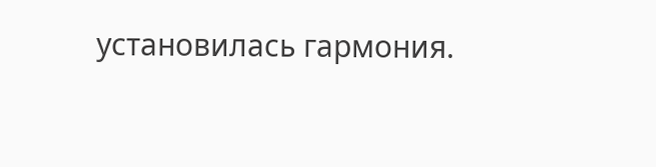установилась гармония.